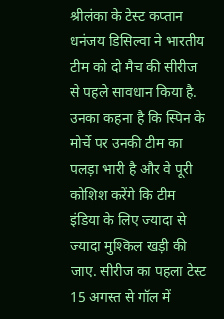श्रीलंका के टेस्ट कप्तान धनंजय डिसिल्वा ने भारतीय टीम को दो मैच की सीरीज से पहले सावधान किया है. उनका कहना है कि स्पिन के मोर्चे पर उनकी टीम का पलड़ा भारी है और वे पूरी कोशिश करेंगे कि टीम इंडिया के लिए ज्यादा से ज्यादा मुश्किल खड़ी की जाए. सीरीज का पहला टेस्ट 15 अगस्त से गॉल में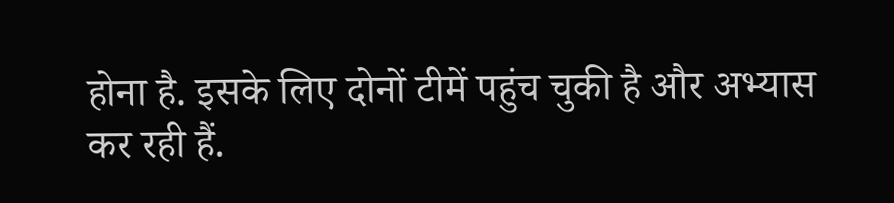होना है. इसके लिए दोनों टीमें पहुंच चुकी है और अभ्यास कर रही हैं.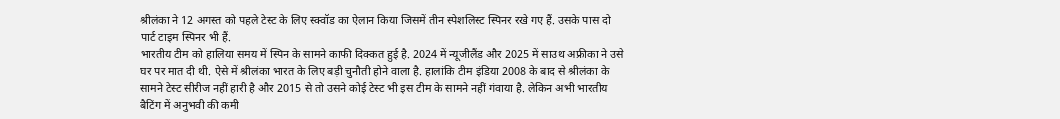श्रीलंका ने 12 अगस्त को पहले टेस्ट के लिए स्क्वॉड का ऐलान किया जिसमें तीन स्पेशलिस्ट स्पिनर रखे गए हैं. उसके पास दो पार्ट टाइम स्पिनर भी हैं.
भारतीय टीम को हालिया समय में स्पिन के सामने काफी दिक्कत हुई है. 2024 में न्यूजीलैंड और 2025 में साउथ अफ्रीका ने उसे घर पर मात दी थी. ऐसे में श्रीलंका भारत के लिए बड़ी चुनौती होने वाला है. हालांकि टीम इंडिया 2008 के बाद से श्रीलंका के सामने टेस्ट सीरीज नहीं हारी है और 2015 से तो उसने कोई टेस्ट भी इस टीम के सामने नहीं गंवाया है. लेकिन अभी भारतीय बैटिंग में अनुभवी की कमी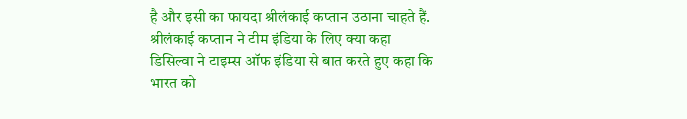है और इसी का फायदा श्रीलंकाई कप्तान उठाना चाहते हैं.
श्रीलंकाई कप्तान ने टीम इंडिया के लिए क्या कहा
डिसिल्वा ने टाइम्स ऑफ इंडिया से बात करते हुए कहा कि भारत को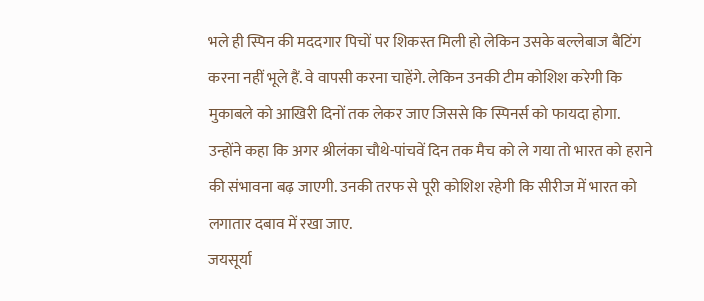भले ही स्पिन की मददगार पिचों पर शिकस्त मिली हो लेकिन उसके बल्लेबाज बैटिंग करना नहीं भूले हैं. वे वापसी करना चाहेंगे. लेकिन उनकी टीम कोशिश करेगी कि मुकाबले को आखिरी दिनों तक लेकर जाए जिससे कि स्पिनर्स को फायदा होगा. उन्होंने कहा कि अगर श्रीलंका चौथे-पांचवें दिन तक मैच को ले गया तो भारत को हराने की संभावना बढ़ जाएगी. उनकी तरफ से पूरी कोशिश रहेगी कि सीरीज में भारत को लगातार दबाव में रखा जाए.
जयसूर्या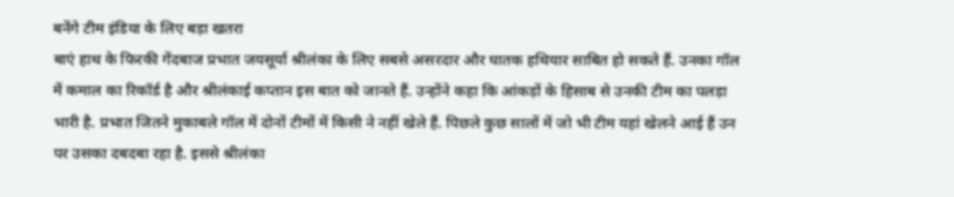बनेंगे टीम इंडिया के लिए बड़ा खतरा
बाएं हाथ के फिरकी गेंदबाज प्रभात जयसूर्या श्रीलंका के लिए सबसे असरदार और घातक हथियार साबित हो सकते हैं. उनका गॉल में कमाल का रिकॉर्ड है और श्रीलंकाई कप्तान इस बात को जानते हैं. उन्होंने कहा कि आंकड़ों के हिसाब से उनकी टीम का पलड़ा भारी है. प्रभात जितने मुकाबले गॉल में दोनों टीमों में किसी ने नहीं खेले हैं. पिछले कुछ सालों में जो भी टीम यहां खेलने आई हैं उन पर उसका दबदबा रहा है. इससे श्रीलंका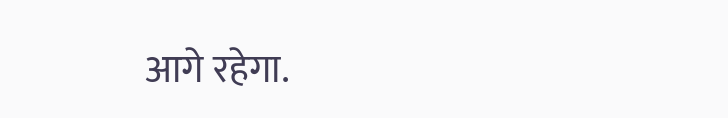आगे रहेगा.